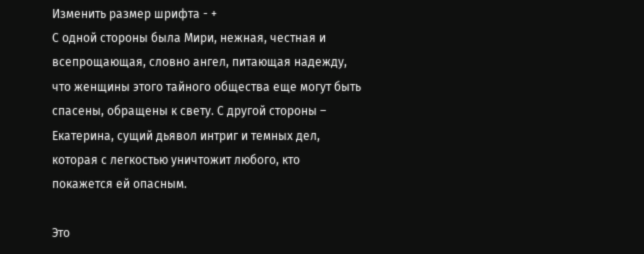Изменить размер шрифта - +
С одной стороны была Мири, нежная, честная и всепрощающая, словно ангел, питающая надежду, что женщины этого тайного общества еще могут быть спасены, обращены к свету. С другой стороны – Екатерина, сущий дьявол интриг и темных дел, которая с легкостью уничтожит любого, кто покажется ей опасным.

Это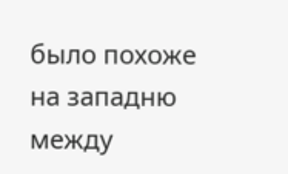было похоже на западню между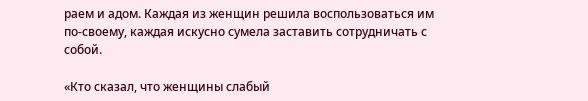раем и адом. Каждая из женщин решила воспользоваться им по-своему, каждая искусно сумела заставить сотрудничать с собой.

«Кто сказал, что женщины слабый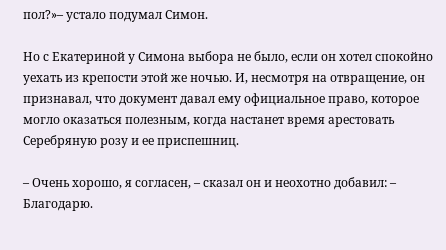пол?»– устало подумал Симон.

Но с Екатериной у Симона выбора не было, если он хотел спокойно уехать из крепости этой же ночью. И, несмотря на отвращение, он признавал, что документ давал ему официальное право, которое могло оказаться полезным, когда настанет время арестовать Серебряную розу и ее приспешниц.

– Очень хорошо, я согласен, – сказал он и неохотно добавил: – Благодарю.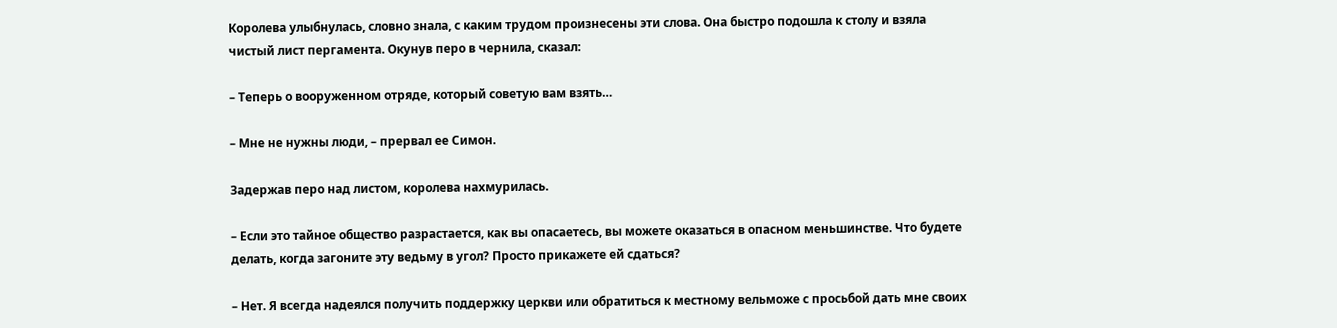Королева улыбнулась, словно знала, с каким трудом произнесены эти слова. Она быстро подошла к столу и взяла чистый лист пергамента. Окунув перо в чернила, сказал:

– Теперь о вооруженном отряде, который советую вам взять…

– Мне не нужны люди, – прервал ее Симон.

Задержав перо над листом, королева нахмурилась.

– Если это тайное общество разрастается, как вы опасаетесь, вы можете оказаться в опасном меньшинстве. Что будете делать, когда загоните эту ведьму в угол? Просто прикажете ей сдаться?

– Нет. Я всегда надеялся получить поддержку церкви или обратиться к местному вельможе с просьбой дать мне своих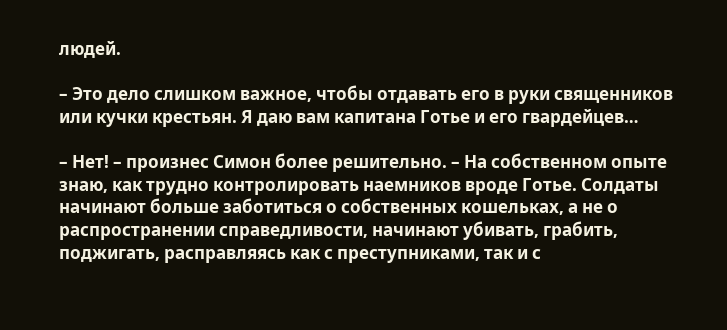людей.

– Это дело слишком важное, чтобы отдавать его в руки священников или кучки крестьян. Я даю вам капитана Готье и его гвардейцев…

– Нет! – произнес Симон более решительно. – На собственном опыте знаю, как трудно контролировать наемников вроде Готье. Солдаты начинают больше заботиться о собственных кошельках, а не о распространении справедливости, начинают убивать, грабить, поджигать, расправляясь как с преступниками, так и с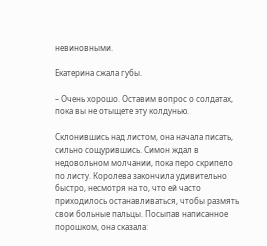невиновными.

Екатерина сжала губы.

– Очень хорошо. Оставим вопрос о солдатах, пока вы не отыщете эту колдунью.

Склонившись над листом, она начала писать, сильно сощурившись. Симон ждал в недовольном молчании, пока перо скрипело по листу. Королева закончила удивительно быстро, несмотря на то, что ей часто приходилось останавливаться, чтобы размять свои больные пальцы. Посыпав написанное порошком, она сказала: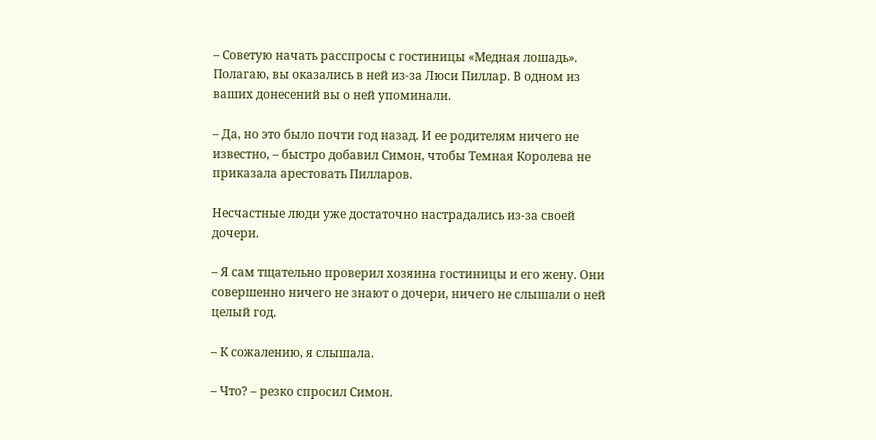– Советую начать расспросы с гостиницы «Медная лошадь». Полагаю, вы оказались в ней из-за Люси Пиллар. В одном из ваших донесений вы о ней упоминали.

– Да, но это было почти год назад. И ее родителям ничего не известно, – быстро добавил Симон, чтобы Темная Королева не приказала арестовать Пилларов.

Несчастные люди уже достаточно настрадались из-за своей дочери.

– Я сам тщательно проверил хозяина гостиницы и его жену. Они совершенно ничего не знают о дочери, ничего не слышали о ней целый год.

– К сожалению, я слышала.

– Что? – резко спросил Симон.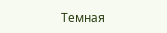Темная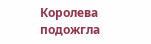Королева подожгла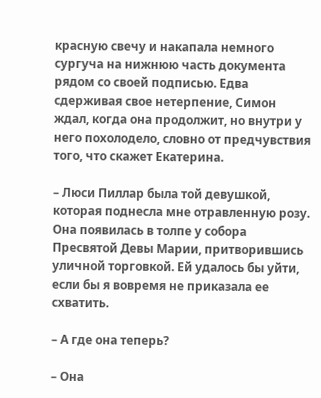красную свечу и накапала немного сургуча на нижнюю часть документа рядом со своей подписью. Едва сдерживая свое нетерпение, Симон ждал, когда она продолжит, но внутри у него похолодело, словно от предчувствия того, что скажет Екатерина.

– Люси Пиллар была той девушкой, которая поднесла мне отравленную розу. Она появилась в толпе у собора Пресвятой Девы Марии, притворившись уличной торговкой. Ей удалось бы уйти, если бы я вовремя не приказала ее схватить.

– А где она теперь?

– Она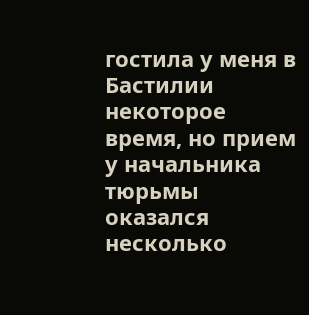гостила у меня в Бастилии некоторое время, но прием у начальника тюрьмы оказался несколько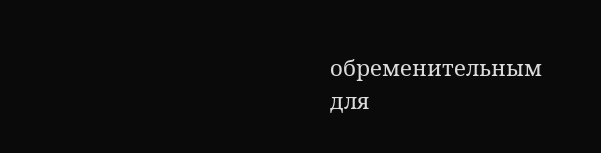обременительным для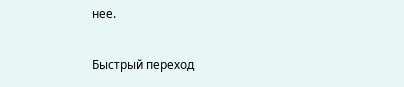нее.

Быстрый переход